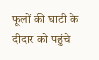फूलों की घाटी के दीदार को पहुंचे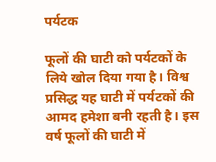पर्यटक

फूलों की घाटी को पर्यटकों के लिये खोल दिया गया है। विश्व प्रसिद्ध यह घाटी में पर्यटकों की आमद हमेशा बनी रहती है। इस वर्ष फूलों की घाटी में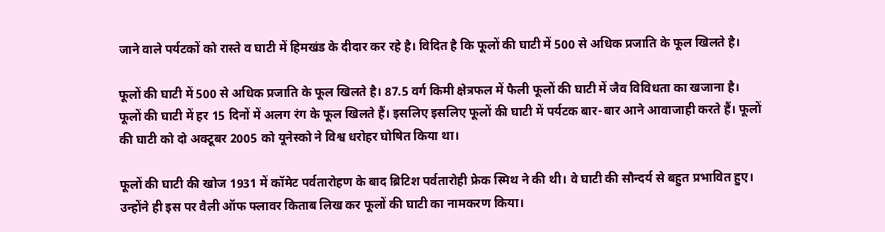जाने वाले पर्यटकों को रास्ते व घाटी में हिमखंड के दीदार कर रहे है। विदित है कि फूलों की घाटी में 500 से अधिक प्रजाति के फूल खिलते है।

फूलों की घाटी में 500 से अधिक प्रजाति के फूल खिलते है। 87.5 वर्ग किमी क्षेत्रफल में फैली फूलों की घाटी में जैव विविधता का खजाना है। फूलों की घाटी में हर 15 दिनों में अलग रंग के फूल खिलते हैं। इसलिए इसलिए फूलों की घाटी में पर्यटक बार-बार आने आवाजाही करते हैं। फूलों की घाटी को दो अक्टूबर 2005 को यूनेस्को ने विश्व धरोहर घोषित किया था।

फूलों की घाटी की खोज 1931 में कॉमेट पर्वतारोहण के बाद ब्रिटिश पर्वतारोही फ्रेक स्मिथ ने की थी। वे घाटी की सौन्दर्य से बहुत प्रभावित हुए। उन्होंने ही इस पर वैली ऑफ फ्लावर किताब लिख कर फूलों की घाटी का नामकरण किया।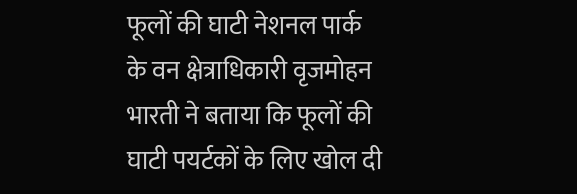फूलों की घाटी नेशनल पार्क के वन क्षेत्राधिकारी वृजमोहन भारती ने बताया कि फूलों की घाटी पयर्टकों के लिए खोल दी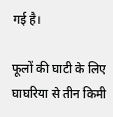गई है।

फूलों की घाटी के लिए घाघरिया से तीन किमी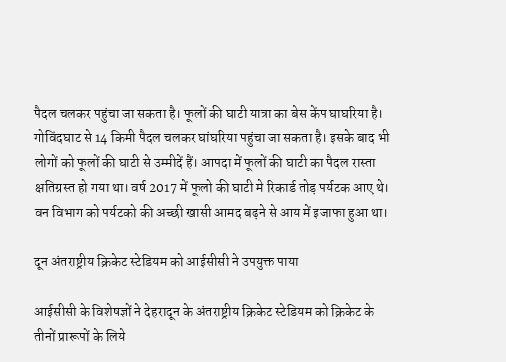पैदल चलकर पहुंचा जा सकता है। फूलों की घाटी यात्रा का बेस केंप घाघरिया है। गोविंदघाट से 14 किमी पैदल चलकर घांघरिया पहुंचा जा सकता है। इसके बाद भी लोगों को फूलों की घाटी से उम्मीदें हैं। आपदा में फूलों की घाटी का पैदल रास्ता क्षतिग्रस्त हो गया था। वर्ष 2017 में फूलो की घाटी मे रिकार्ड तोड़ पर्यटक आए थे। वन विभाग को पर्यटको की अच्छी खासी आमद बढ़ने से आय में इजाफा हुआ था।

दून अंतराष्ट्रीय क्रिकेट स्टेडियम को आईसीसी ने उपयुक्त पाया

आईसीसी के विशेषज्ञों ने देहरादून के अंतराष्ट्रीय क्रिकेट स्टेडियम को क्रिकेट के तीनों प्रारूपों के लिये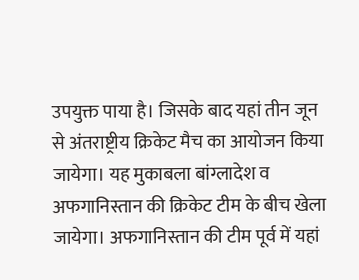उपयुक्त पाया है। जिसके बाद यहां तीन जून से अंतराष्ट्रीय क्रिकेट मैच का आयोजन किया जायेगा। यह मुकाबला बांग्लादेश व अफगानिस्तान की क्रिकेट टीम के बीच खेला जायेगा। अफगानिस्तान की टीम पूर्व में यहां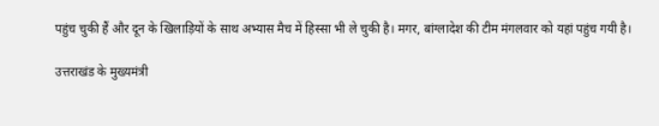पहुंच चुकी हैं और दून के खिलाड़ियों के साथ अभ्यास मैच में हिस्सा भी ले चुकी है। मगर, बांग्लादेश की टीम मंगलवार को यहां पहुंच गयी है।

उत्तराखंड के मुख्यमंत्री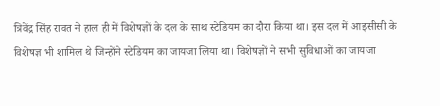त्रिवेंद्र सिंह रावत ने हाल ही में विशेषज्ञों के दल के साथ स्टेडियम का दौरा किया था। इस दल में आइसीसी के विशेषज्ञ भी शामिल थे जिन्होंने स्टेडियम का जायजा लिया था। विशेषज्ञों ने सभी सुविधाओं का जायजा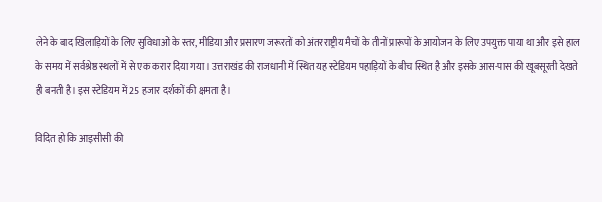लेने के बाद खिलाड़ियों के लिए सुविधाओं के स्तर, मीडिया और प्रसारण जरूरतों को अंतरराष्ट्रीय मैचों के तीनों प्रारूपों के आयोजन के लिए उपयुक्त पाया था और इसे हाल के समय में सर्वश्रेष्ठ स्थलों में से एक करार दिया गया। उत्तराखंड की राजधानी में स्थित यह स्टेडियम पहाड़ियों के बीच स्थित है और इसके आस-पास की खूबसूरती देखते ही बनती है। इस स्टेडियम में 25 हजार दर्शकों की क्षमता है।

विदित हो कि आइसीसी की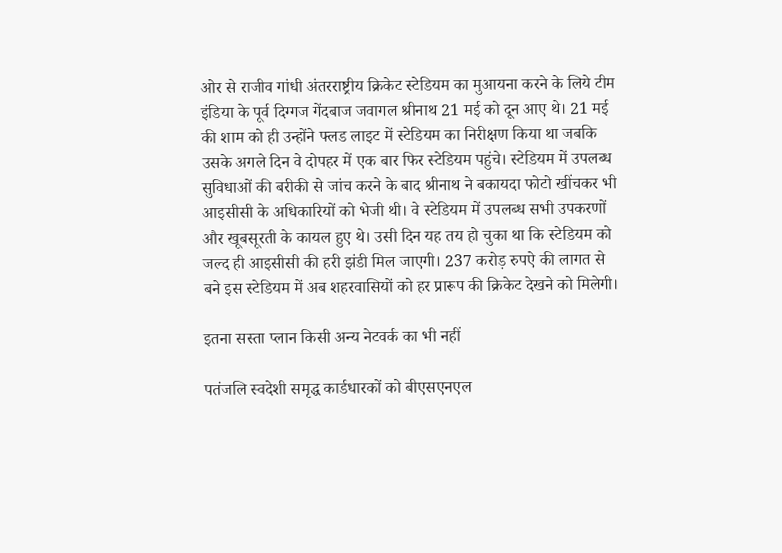ओर से राजीव गांधी अंतरराष्ट्रीय क्रिकेट स्टेडियम का मुआयना करने के लिये टीम इंडिया के पूर्व दिग्गज गेंदबाज जवागल श्रीनाथ 21 मई को दून आए थे। 21 मई की शाम को ही उन्होंने फ्लड लाइट में स्टेडियम का निरीक्षण किया था जबकि उसके अगले दिन वे दोपहर में एक बार फिर स्टेडियम पहुंचे। स्टेडियम में उपलब्ध सुविधाओं की बरीकी से जांच करने के बाद श्रीनाथ ने बकायदा फोटो खींचकर भी आइसीसी के अधिकारियों को भेजी थी। वे स्टेडियम में उपलब्ध सभी उपकरणों और खूबसूरती के कायल हुए थे। उसी दिन यह तय हो चुका था कि स्टेडियम को जल्द ही आइसीसी की हरी झंडी मिल जाएगी। 237 करोड़ रुपऐ की लागत से बने इस स्टेडियम में अब शहरवासियों को हर प्रारूप की क्रिकेट देखने को मिलेगी।

इतना सस्ता प्लान किसी अन्य नेटवर्क का भी नहीं

पतंजलि स्वदेशी समृद्ध कार्डधारकों को बीएसएनएल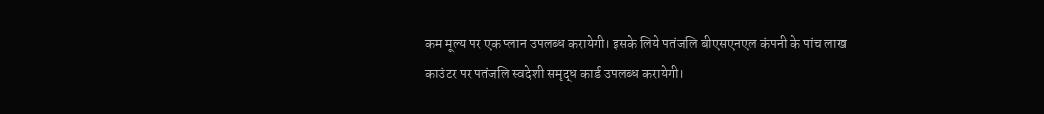कम मूल्य पर एक प्लान उपलब्ध करायेगी। इसके लिये पतंजलि बीएसएनएल कंपनी के पांच लाख काउंटर पर पतंजलि स्वदेशी समृद्ध कार्ड उपलब्ध करायेगी।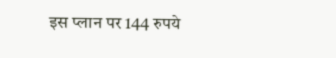इस प्लान पर 144 रुपये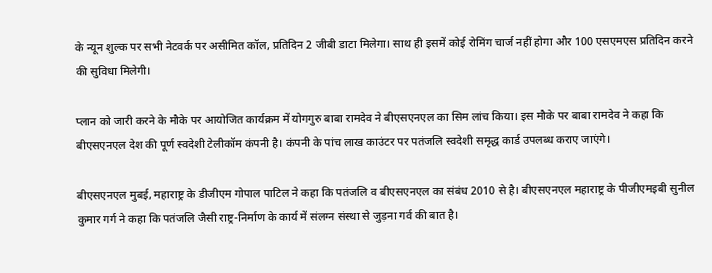के न्यून शुल्क पर सभी नेटवर्क पर असीमित कॉल, प्रतिदिन 2 जीबी डाटा मिलेगा। साथ ही इसमें कोई रोमिंग चार्ज नहीं होगा और 100 एसएमएस प्रतिदिन करने की सुविधा मिलेगी।

प्लान को जारी करने के मौके पर आयोजित कार्यक्रम में योगगुरु बाबा रामदेव ने बीएसएनएल का सिम लांच किया। इस मौके पर बाबा रामदेव ने कहा कि बीएसएनएल देश की पूर्ण स्वदेशी टेलीकॉम कंपनी है। कंपनी के पांच लाख काउंटर पर पतंजलि स्वदेशी समृद्ध कार्ड उपलब्ध कराए जाएंगे।

बीएसएनएल मुबई, महाराष्ट्र के डीजीएम गोपाल पाटिल ने कहा कि पतंजलि व बीएसएनएल का संबंध 2010 से है। बीएसएनएल महाराष्ट्र के पीजीएमइबी सुनील कुमार गर्ग ने कहा कि पतंजलि जैसी राष्ट्र-निर्माण के कार्य में संलग्न संस्था से जुड़ना गर्व की बात है।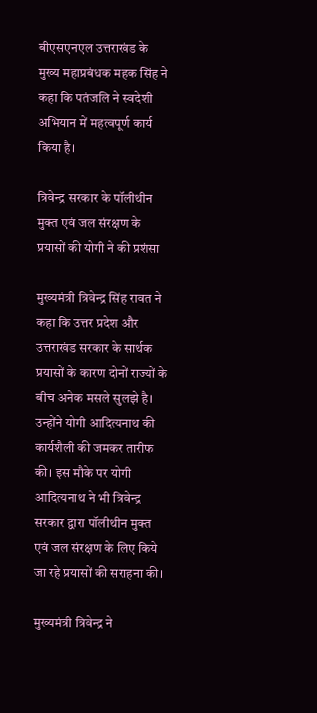बीएसएनएल उत्तराखंड के मुख्य महाप्रबंधक महक सिंह ने कहा कि पतंजलि ने स्वदेशी अभियान में महत्वपूर्ण कार्य किया है।

त्रिवेन्द्र सरकार के पॉलीथीन मुक्त एवं जल संरक्षण के प्रयासों की योगी ने की प्रशंसा

मुख्यमंत्री त्रिवेन्द्र सिंह रावत ने कहा कि उत्तर प्रदेश और उत्तराखंड सरकार के सार्थक प्रयासों के कारण दोनों राज्यों के बीच अनेक मसले सुलझे है। उन्होंने योगी आदित्यनाथ की कार्यशैली की जमकर तारीफ की। इस मौके पर योगी आदित्यनाथ ने भी त्रिवेन्द्र सरकार द्वारा पॉलीथीन मुक्त एवं जल संरक्षण के लिए किये जा रहे प्रयासों की सराहना की।

मुख्यमंत्री त्रिवेन्द्र ने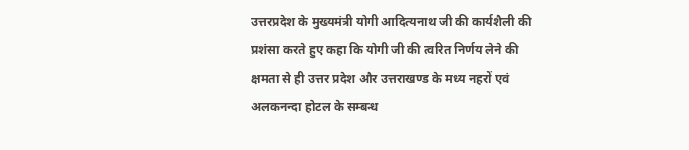उत्तरप्रदेश के मुख्यमंत्री योगी आदित्यनाथ जी की कार्यशैली की प्रशंसा करते हुए कहा कि योगी जी की त्वरित निर्णय लेने की क्षमता से ही उत्तर प्रदेश और उत्तराखण्ड के मध्य नहरों एवं अलकनन्दा होटल के सम्बन्ध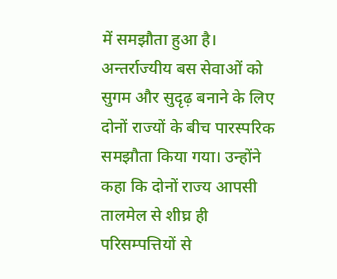में समझौता हुआ है। अन्तर्राज्यीय बस सेवाओं को सुगम और सुदृढ़ बनाने के लिए दोनों राज्यों के बीच पारस्परिक समझौता किया गया। उन्होंने कहा कि दोनों राज्य आपसी तालमेल से शीघ्र ही परिसम्पत्तियों से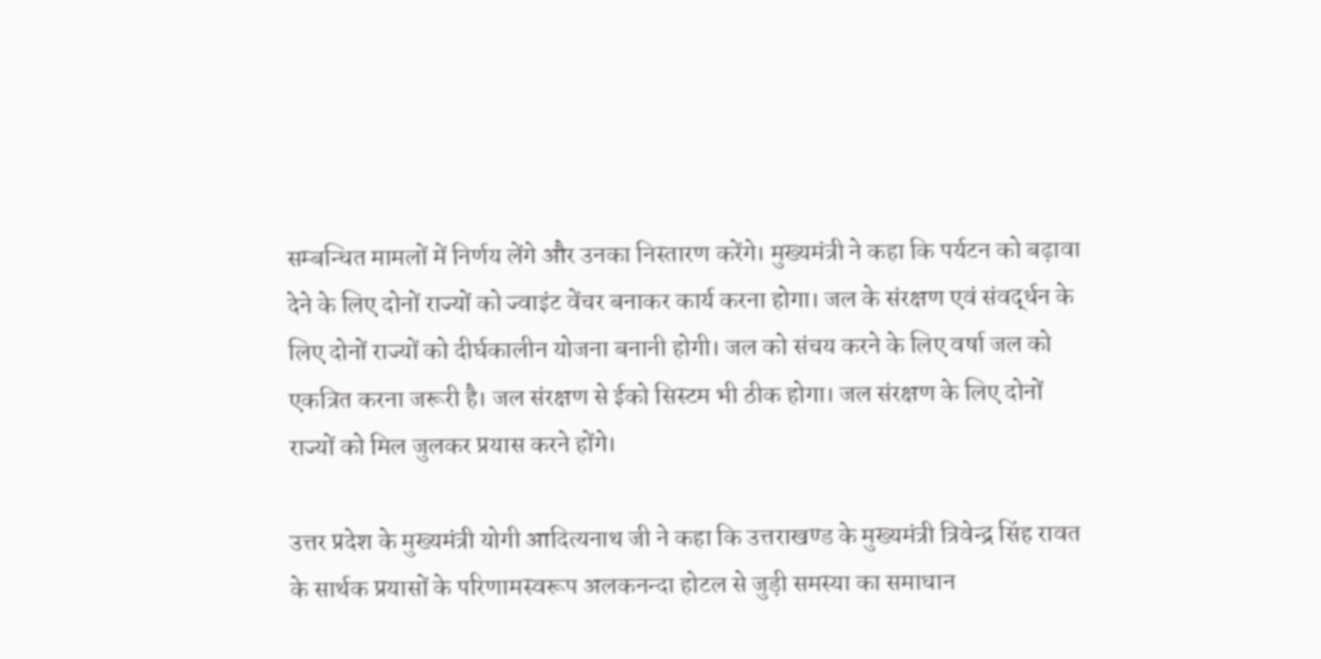सम्बन्धित मामलों में निर्णय लेंगे और उनका निस्तारण करेंगे। मुख्यमंत्री ने कहा कि पर्यटन को बढ़ावा देने के लिए दोनों राज्यों को ज्वाइंट वेंचर बनाकर कार्य करना होगा। जल के संरक्षण एवं संवर्द्धन के लिए दोनों राज्यों को दीर्घकालीन योजना बनानी होगी। जल को संचय करने के लिए वर्षा जल को एकत्रित करना जरूरी है। जल संरक्षण से ईको सिस्टम भी ठीक होगा। जल संरक्षण के लिए दोनों राज्यों को मिल जुलकर प्रयास करने होंगे।

उत्तर प्रदेश के मुख्यमंत्री योगी आदित्यनाथ जी ने कहा कि उत्तराखण्ड के मुख्यमंत्री त्रिवेन्द्र सिंह रावत के सार्थक प्रयासों के परिणामस्वरूप अलकनन्दा होटल से जुड़ी समस्या का समाधान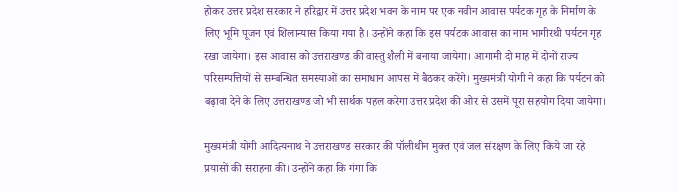होकर उत्तर प्रदेश सरकार ने हरिद्वार में उत्तर प्रदेश भवन के नाम पर एक नवीन आवास पर्यटक गृह के निर्माण के लिए भूमि पूजन एवं शिलान्यास किया गया है। उन्होंने कहा कि इस पर्यटक आवास का नाम भागीरथी पर्यटन गृह रखा जायेगा। इस आवास को उत्तराखण्ड की वास्तु शैली में बनाया जायेगा। आगामी दो माह में दोनों राज्य परिसम्पत्तियों से सम्बन्धित समस्याओं का समाधान आपस में बैठकर करेंगे। मुख्यमंत्री योगी ने कहा कि पर्यटन को बढ़ावा देने के लिए उत्तराखण्ड जो भी सार्थक पहल करेगा उत्तर प्रदेश की ओर से उसमें पूरा सहयोग दिया जायेगा।

मुख्यमंत्री योगी आदित्यनाथ ने उत्तराखण्ड सरकार की पॉलीथीन मुक्त एवं जल संरक्षण के लिए किये जा रहे प्रयासों की सराहना की। उन्होंने कहा कि गंगा कि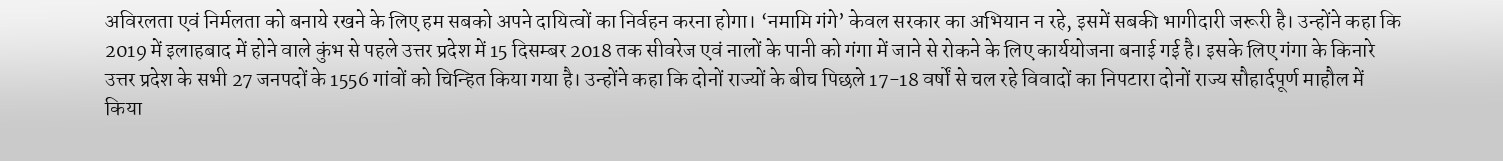अविरलता एवं निर्मलता को बनाये रखने के लिए हम सबको अपने दायित्वों का निर्वहन करना होगा। ‘नमामि गंगे’ केवल सरकार का अभियान न रहे, इसमें सबकी भागीदारी जरूरी है। उन्होंने कहा कि 2019 में इलाहबाद में होने वाले कुंभ से पहले उत्तर प्रदेश में 15 दिसम्बर 2018 तक सीवरेज एवं नालों के पानी को गंगा में जाने से रोकने के लिए कार्ययोजना बनाई गई है। इसके लिए गंगा के किनारे उत्तर प्रदेश के सभी 27 जनपदों के 1556 गांवों को चिन्हित किया गया है। उन्होंने कहा कि दोनों राज्यों के बीच पिछले 17-18 वर्षों से चल रहे विवादों का निपटारा दोनों राज्य सौहार्दपूर्ण माहौल में किया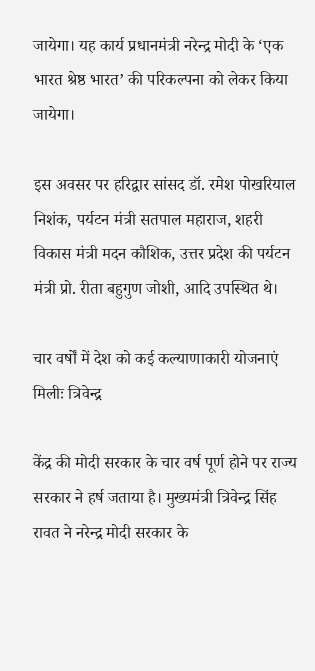जायेगा। यह कार्य प्रधानमंत्री नरेन्द्र मोदी के ‘एक भारत श्रेष्ठ भारत’ की परिकल्पना को लेकर किया जायेगा।

इस अवसर पर हरिद्वार सांसद डॉ. रमेश पोखरियाल निशंक, पर्यटन मंत्री सतपाल महाराज, शहरी विकास मंत्री मदन कौशिक, उत्तर प्रदेश की पर्यटन मंत्री प्रो. रीता बहुगुण जोशी, आदि उपस्थित थे।

चार वर्षों में देश को कई कल्याणाकारी योजनाएं मिलीः त्रिवेन्द्र

केंद्र की मोदी सरकार के चार वर्ष पूर्ण होने पर राज्य सरकार ने हर्ष जताया है। मुख्यमंत्री त्रिवेन्द्र सिंह रावत ने नरेन्द्र मोदी सरकार के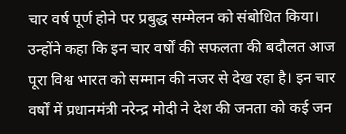चार वर्ष पूर्ण होने पर प्रबुद्ध सम्मेलन को संबोधित किया। उन्होंने कहा कि इन चार वर्षों की सफलता की बदौलत आज पूरा विश्व भारत को सम्मान की नजर से देख रहा है। इन चार वर्षों में प्रधानमंत्री नरेन्द्र मोदी ने देश की जनता को कई जन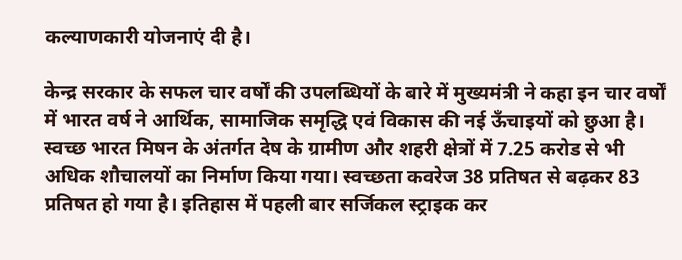कल्याणकारी योजनाएं दी है।

केन्द्र सरकार के सफल चार वर्षों की उपलब्धियों के बारे में मुख्यमंत्री ने कहा इन चार वर्षों में भारत वर्ष ने आर्थिक, सामाजिक समृद्धि एवं विकास की नई ऊँचाइयों को छुआ है। स्वच्छ भारत मिषन के अंतर्गत देष के ग्रामीण और शहरी क्षेत्रों में 7.25 करोड से भी अधिक शौचालयों का निर्माण किया गया। स्वच्छता कवरेज 38 प्रतिषत से बढ़कर 83 प्रतिषत हो गया है। इतिहास में पहली बार सर्जिकल स्ट्राइक कर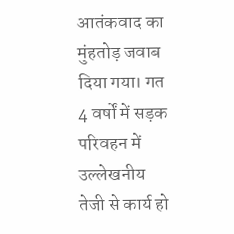आतंकवाद का मुंहतोड़ जवाब दिया गया। गत 4 वर्षों में सड़क परिवहन में उल्लेखनीय तेजी से कार्य हो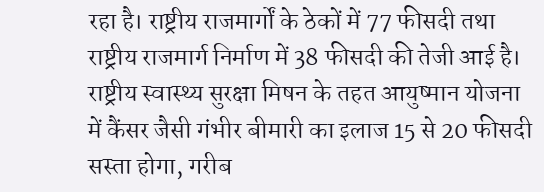रहा है। राष्ट्रीय राजमार्गों के ठेकों में 77 फीसदी तथा राष्ट्रीय राजमार्ग निर्माण में 38 फीसदी की तेजी आई है। राष्ट्रीय स्वास्थ्य सुरक्षा मिषन के तहत आयुष्मान योजना में कैंसर जैसी गंभीर बीमारी का इलाज 15 से 20 फीसदी सस्ता होगा, गरीब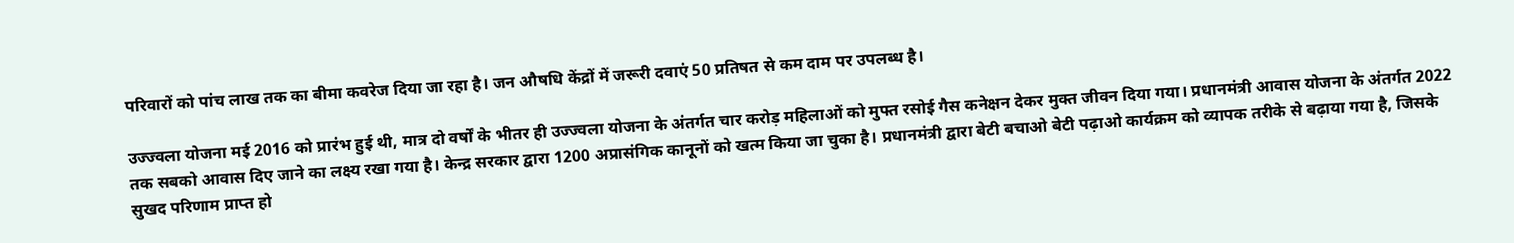परिवारों को पांच लाख तक का बीमा कवरेज दिया जा रहा है। जन औषधि केंद्रों में जरूरी दवाएं 50 प्रतिषत से कम दाम पर उपलब्ध है।

उज्ज्वला योजना मई 2016 को प्रारंभ हुई थी, मात्र दो वर्षों के भीतर ही उज्ज्वला योजना के अंतर्गत चार करोड़ महिलाओं को मुफ्त रसोई गैस कनेक्षन देकर मुक्त जीवन दिया गया। प्रधानमंत्री आवास योजना के अंतर्गत 2022 तक सबको आवास दिए जाने का लक्ष्य रखा गया है। केन्द्र सरकार द्वारा 1200 अप्रासंगिक कानूनों को खत्म किया जा चुका है। प्रधानमंत्री द्वारा बेटी बचाओ बेटी पढ़ाओ कार्यक्रम को व्यापक तरीके से बढ़ाया गया है, जिसके सुखद परिणाम प्राप्त हो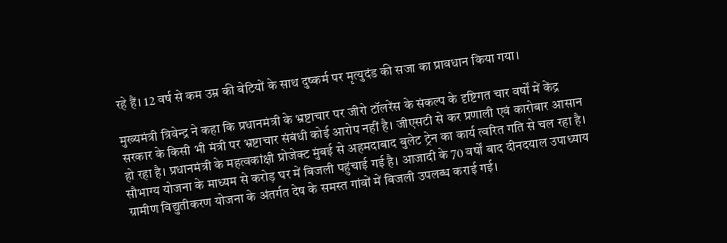रहे हैं। 12 वर्ष से कम उम्र की बेटियों के साथ दुष्कर्म पर मृत्युदंड की सजा का प्रावधान किया गया।

मुख्यमंत्री त्रिवेन्द्र ने कहा कि प्रधानमंत्री के भ्रष्टाचार पर जीरो टॉलरेंस के संकल्प के दृष्टिगत चार वर्षों में केंद्र सरकार के किसी भी मंत्री पर भ्रष्टाचार संबंधी कोई आरोप नहीं है। जीएसटी से कर प्रणाली एवं कारोबार आसान हो रहा है। प्रधानमंत्री के महत्वकांक्षी प्रोजेक्ट मुंबई से अहमदाबाद बुलेट ट्रेन का कार्य त्वरित गति से चल रहा है। सौभाग्य योजना के माध्यम से करोड़ घर में बिजली पहुंचाई गई है। आजादी के 70 वर्षों बाद दीनदयाल उपाध्याय ग्रामीण विद्युतीकरण योजना के अंतर्गत देष के समस्त गांवों में बिजली उपलब्ध कराई गई।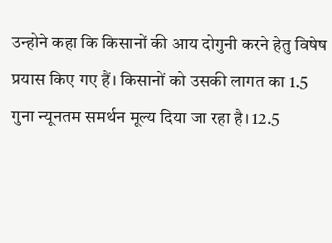उन्होने कहा कि किसानों की आय दोगुनी करने हेतु विषेष प्रयास किए गए हैं। किसानों को उसकी लागत का 1.5 गुना न्यूनतम समर्थन मूल्य दिया जा रहा है। 12.5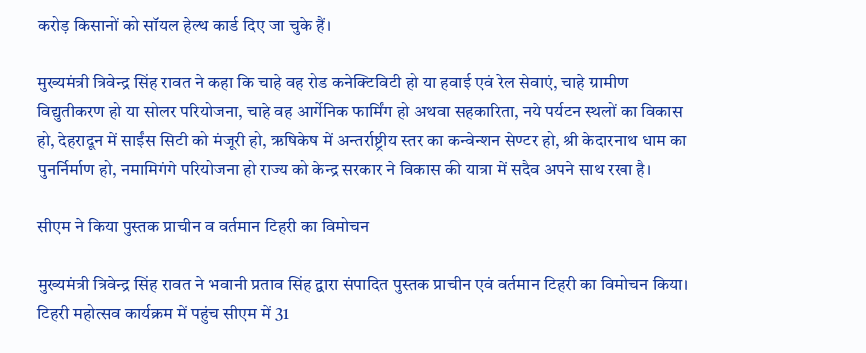करोड़ किसानों को सॉयल हेल्थ कार्ड दिए जा चुके हैं।

मुख्यमंत्री त्रिवेन्द्र सिंह रावत ने कहा कि चाहे वह रोड कनेक्टिविटी हो या हवाई एवं रेल सेवाएं, चाहे ग्रामीण विद्युतीकरण हो या सोलर परियोजना, चाहे वह आर्गेनिक फार्मिंग हो अथवा सहकारिता, नये पर्यटन स्थलों का विकास हो, देहरादून में साईंस सिटी को मंजूरी हो, ऋषिकेष में अन्तर्राष्ट्रीय स्तर का कन्वेन्शन सेण्टर हो, श्री केदारनाथ धाम का पुनर्निर्माण हो, नमामिगंगे परियोजना हो राज्य को केन्द्र सरकार ने विकास की यात्रा में सदैव अपने साथ रखा है।

सीएम ने किया पुस्तक प्राचीन व वर्तमान टिहरी का विमोचन

मुख्यमंत्री त्रिवेन्द्र सिंह रावत ने भवानी प्रताव सिंह द्वारा संपादित पुस्तक प्राचीन एवं वर्तमान टिहरी का विमोचन किया। टिहरी महोत्सव कार्यक्रम में पहुंच सीएम में 31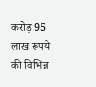करोड़ 95 लाख रूपये की विभिन्न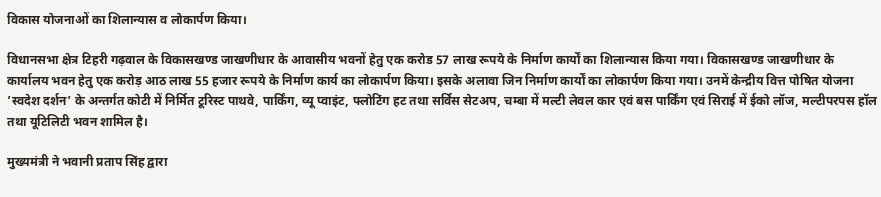विकास योजनाओं का शिलान्यास व लोकार्पण किया।

विधानसभा क्षेत्र टिहरी गढ़वाल के विकासखण्ड जाखणीधार के आवासीय भवनों हेतु एक करोड 57 लाख रूपये के निर्माण कार्यों का शिलान्यास किया गया। विकासखण्ड जाखणीधार के कार्यालय भवन हेतु एक करोड़ आठ लाख 55 हजार रूपये के निर्माण कार्य का लोकार्पण किया। इसके अलावा जिन निर्माण कार्यों का लोकार्पण किया गया। उनमें केन्द्रीय वित्त पोषित योजना ’स्वदेश दर्शन’ के अन्तर्गत कोटी में निर्मित टूरिस्ट पाथवे, पार्किंग, व्यू प्वाइंट, फ्लोटिंग हट तथा सर्विस सेटअप, चम्बा में मल्टी लेवल कार एवं बस पार्किंग एवं सिराई में ईको लॉज, मल्टीपरपस हॉल तथा यूटिलिटी भवन शामिल है।

मुख्यमंत्री ने भवानी प्रताप सिंह द्वारा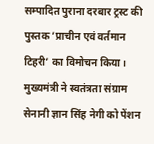सम्पादित पुराना दरबार ट्रस्ट की पुस्तक ’प्राचीन एवं वर्तमान टिहरी’ का विमोचन किया। मुख्यमंत्री ने स्वतंत्रता संग्राम सेनानी ज्ञान सिंह नेगी को पेंशन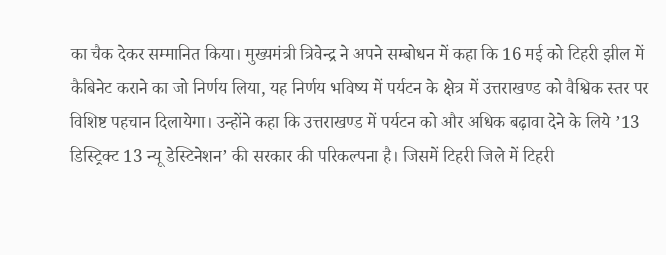का चैक देकर सम्मानित किया। मुख्यमंत्री त्रिवेन्द्र ने अपने सम्बोधन में कहा कि 16 मई को टिहरी झील में कैबिनेट कराने का जो निर्णय लिया, यह निर्णय भविष्य में पर्यटन के क्षेत्र में उत्तराखण्ड को वैश्विक स्तर पर विशिष्ट पहचान दिलायेगा। उन्होंने कहा कि उत्तराखण्ड में पर्यटन को और अधिक बढ़ावा देने के लिये ’13 डिस्ट्रिक्ट 13 न्यू डेस्टिनेशन’ की सरकार की परिकल्पना है। जिसमें टिहरी जिले में टिहरी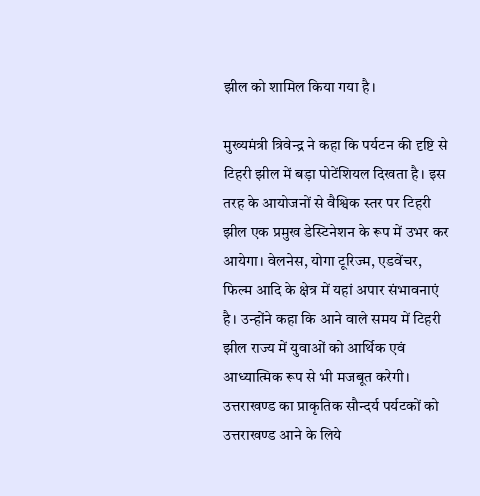झील को शामिल किया गया है।

मुख्यमंत्री त्रिवेन्द्र ने कहा कि पर्यटन की दृष्टि से टिहरी झील में बड़ा पोटेंशियल दिखता है। इस तरह के आयोजनों से वैश्विक स्तर पर टिहरी झील एक प्रमुख डेस्टिनेशन के रूप में उभर कर आयेगा। वेलनेस, योगा टूरिज्म, एडवेंचर, फिल्म आदि के क्षेत्र में यहां अपार संभावनाएं है। उन्होंने कहा कि आने वाले समय में टिहरी झील राज्य में युवाओं को आर्थिक एवं आध्यात्मिक रूप से भी मजबूत करेगी। उत्तराखण्ड का प्राकृतिक सौन्दर्य पर्यटकों को उत्तराखण्ड आने के लिये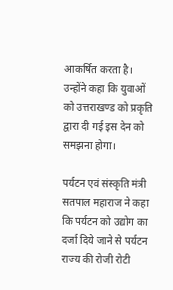आकर्षित करता है। उन्होंने कहा कि युवाओं को उत्तराखण्ड को प्रकृति द्वारा दी गई इस देन को समझना होगा।

पर्यटन एवं संस्कृति मंत्री सतपाल महाराज ने कहा कि पर्यटन को उद्योग का दर्जा दिये जाने से पर्यटन राज्य की रोजी रोटी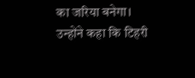का जरिया बनेगा। उन्होंने कहा कि टिहरी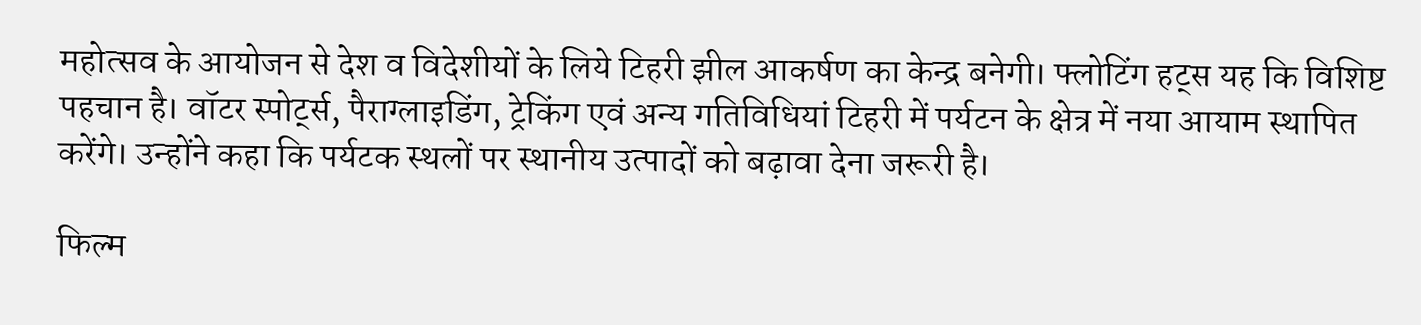महोत्सव के आयोजन से देश व विदेशीयों के लिये टिहरी झील आकर्षण का केन्द्र बनेगी। फ्लोटिंग हट्स यह कि विशिष्ट पहचान है। वॉटर स्पोर्ट्स, पैराग्लाइडिंग, ट्रेकिंग एवं अन्य गतिविधियां टिहरी में पर्यटन के क्षेत्र में नया आयाम स्थापित करेंगे। उन्होंने कहा कि पर्यटक स्थलों पर स्थानीय उत्पादों को बढ़ावा देना जरूरी है।

फिल्म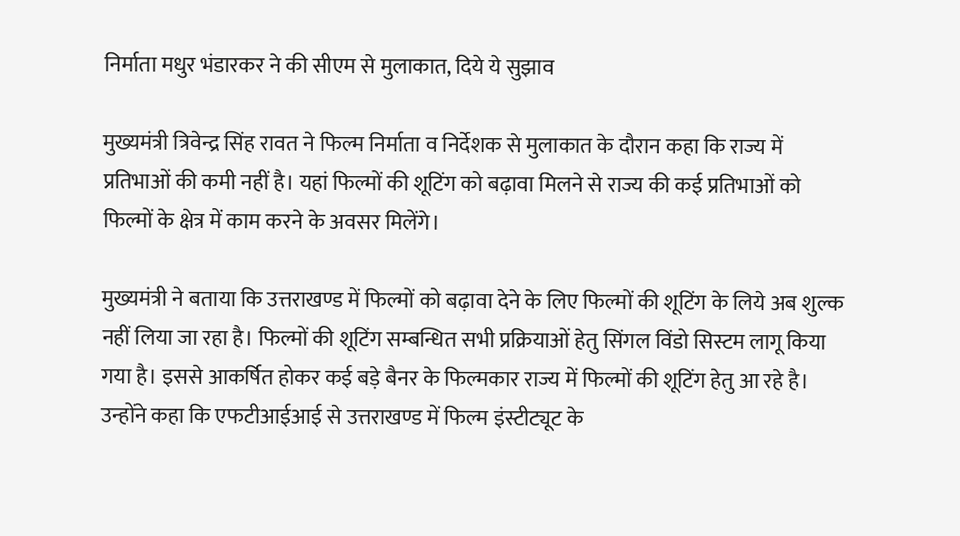निर्माता मधुर भंडारकर ने की सीएम से मुलाकात, दिये ये सुझाव

मुख्यमंत्री त्रिवेन्द्र सिंह रावत ने फिल्म निर्माता व निर्देशक से मुलाकात के दौरान कहा कि राज्य में प्रतिभाओं की कमी नहीं है। यहां फिल्मों की शूटिंग को बढ़ावा मिलने से राज्य की कई प्रतिभाओं को फिल्मों के क्षेत्र में काम करने के अवसर मिलेंगे।

मुख्यमंत्री ने बताया कि उत्तराखण्ड में फिल्मों को बढ़ावा देने के लिए फिल्मों की शूटिंग के लिये अब शुल्क नहीं लिया जा रहा है। फिल्मों की शूटिंग सम्बन्धित सभी प्रक्रियाओं हेतु सिंगल विंडो सिस्टम लागू किया गया है। इससे आकर्षित होकर कई बड़े बैनर के फिल्मकार राज्य में फिल्मों की शूटिंग हेतु आ रहे है। उन्होंने कहा कि एफटीआईआई से उत्तराखण्ड में फिल्म इंस्टीट्यूट के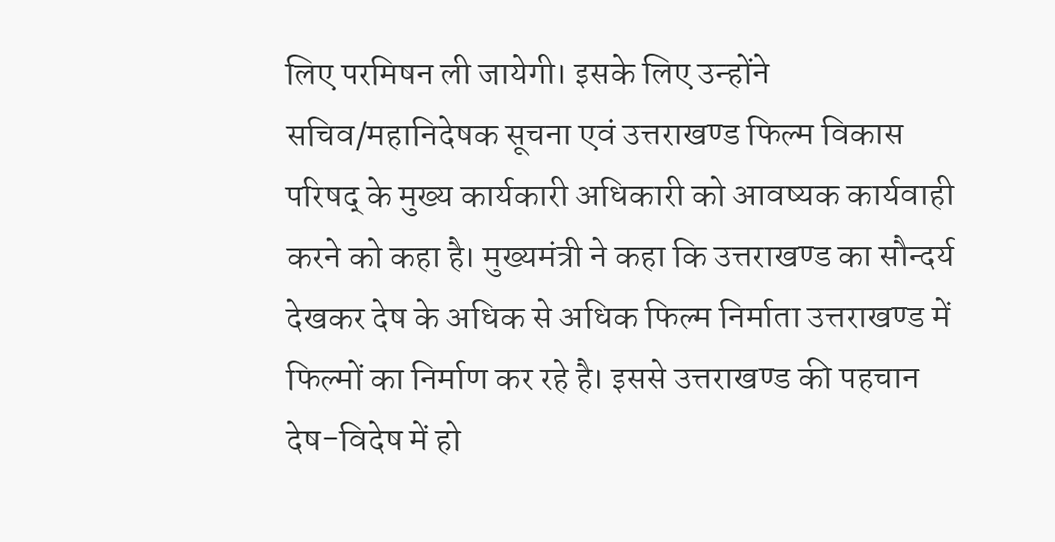लिए परमिषन ली जायेगी। इसके लिए उन्होंने सचिव/महानिदेषक सूचना एवं उत्तराखण्ड फिल्म विकास परिषद् के मुख्य कार्यकारी अधिकारी को आवष्यक कार्यवाही करने को कहा है। मुख्यमंत्री ने कहा कि उत्तराखण्ड का सौन्दर्य देखकर देष के अधिक से अधिक फिल्म निर्माता उत्तराखण्ड में फिल्मों का निर्माण कर रहे है। इससे उत्तराखण्ड की पहचान देष-विदेष में हो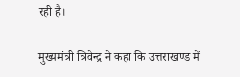रही है।

मुख्यमंत्री त्रिवेन्द्र ने कहा कि उत्तराखण्ड में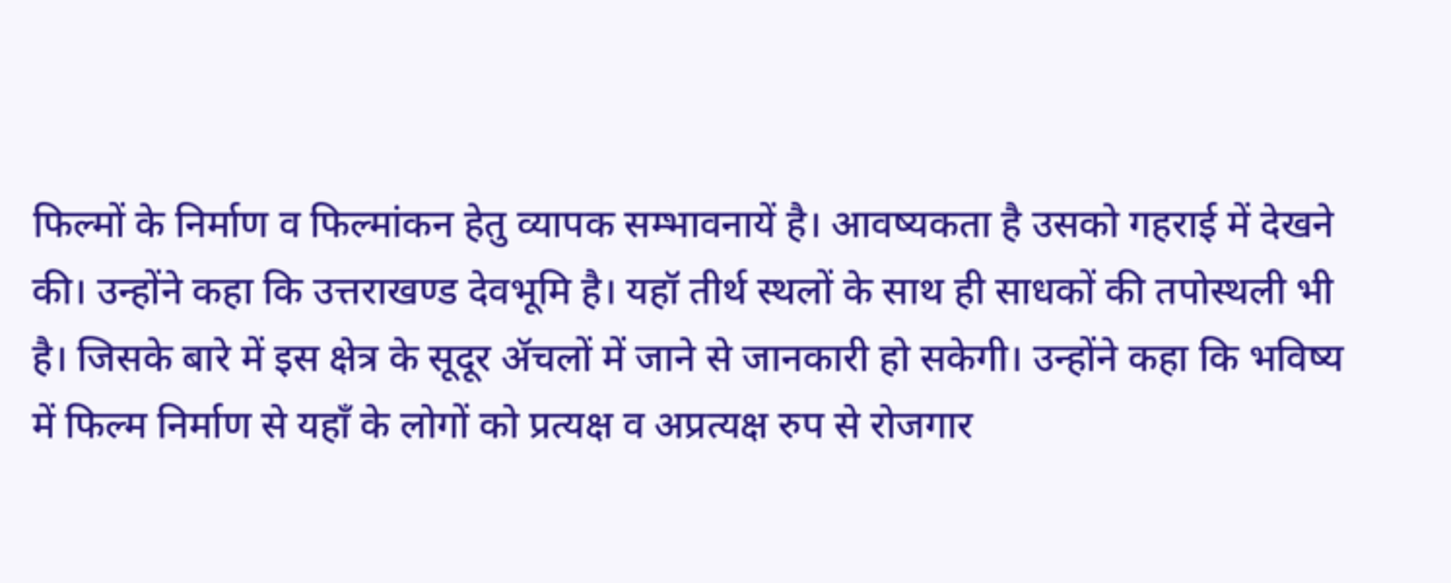फिल्मों के निर्माण व फिल्मांकन हेतु व्यापक सम्भावनायें है। आवष्यकता है उसको गहराई में देखने की। उन्होंने कहा कि उत्तराखण्ड देवभूमि है। यहॉ तीर्थ स्थलों के साथ ही साधकों की तपोस्थली भी है। जिसके बारे में इस क्षेत्र के सूदूर ॲचलों में जाने से जानकारी हो सकेगी। उन्होंने कहा कि भविष्य में फिल्म निर्माण से यहॉं के लोगों को प्रत्यक्ष व अप्रत्यक्ष रुप से रोजगार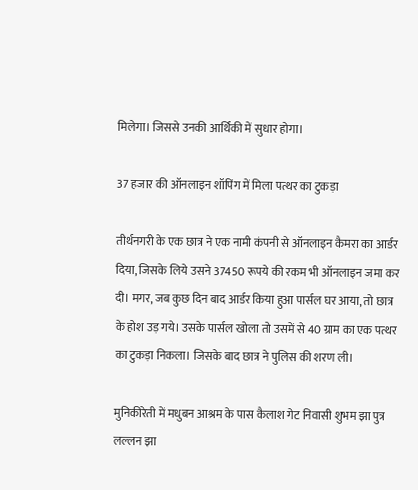मिलेगा। जिससे उनकी आर्थिकी में सुधार होगा।

37 हजार की ऑनलाइन शॉपिंग में मिला पत्थर का टुकड़ा

तीर्थनगरी के एक छात्र ने एक नामी कंपनी से ऑनलाइन कैमरा का आर्डर दिया, जिसके लिये उसने 37450 रूपये की रकम भी ऑनलाइन जमा कर दी। मगर, जब कुछ दिन बाद आर्डर किया हुआ पार्सल घर आया, तो छात्र के होश उड़ गये। उसके पार्सल खोला तो उसमें से 40 ग्राम का एक पत्थर का टुकड़ा निकला। जिसके बाद छात्र ने पुलिस की शरण ली।

मुनिकीरेती में मधुबन आश्रम के पास कैलाश गेट निवासी शुभम झा पुत्र लल्लन झा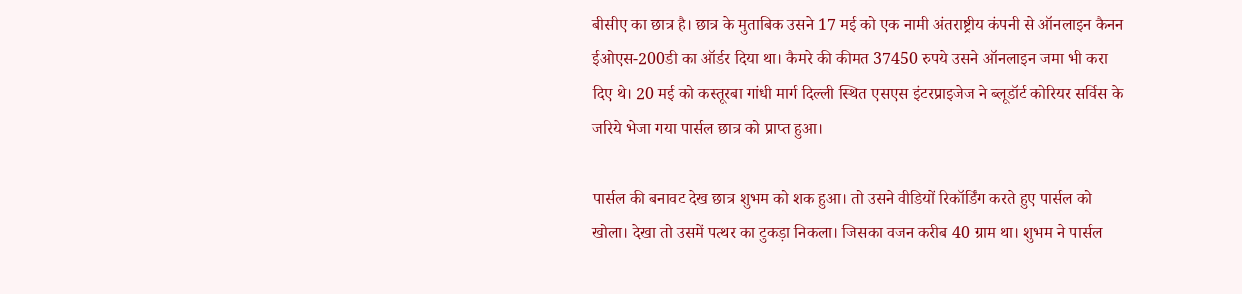बीसीए का छात्र है। छात्र के मुताबिक उसने 17 मई को एक नामी अंतराष्ट्रीय कंपनी से ऑनलाइन कैनन ईओएस-200डी का ऑर्डर दिया था। कैमरे की कीमत 37450 रुपये उसने ऑनलाइन जमा भी करा दिए थे। 20 मई को कस्तूरबा गांधी मार्ग दिल्ली स्थित एसएस इंटरप्राइजेज ने ब्लूडॉर्ट कोरियर सर्विस के जरिये भेजा गया पार्सल छात्र को प्राप्त हुआ।

पार्सल की बनावट देख छात्र शुभम को शक हुआ। तो उसने वीडियों रिकॉर्डिंग करते हुए पार्सल को खोला। देखा तो उसमें पत्थर का टुकड़ा निकला। जिसका वजन करीब 40 ग्राम था। शुभम ने पार्सल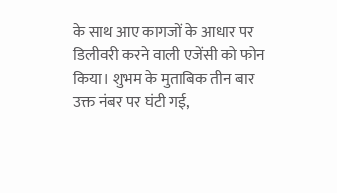के साथ आए कागजों के आधार पर डिलीवरी करने वाली एजेंसी को फोन किया। शुभम के मुताबिक तीन बार उक्त नंबर पर घंटी गई,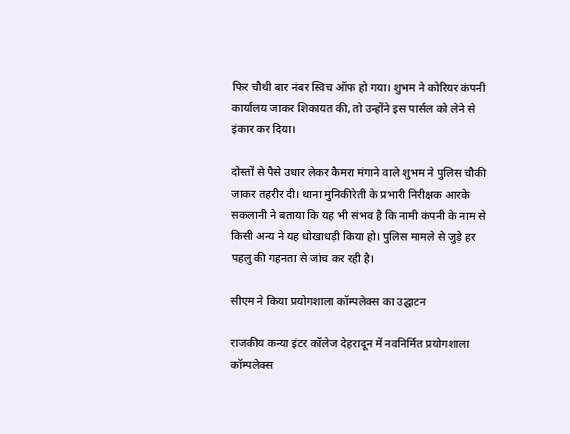फिर चौथी बार नंबर स्विच ऑफ हो गया। शुभम ने कोरियर कंपनी कार्यालय जाकर शिकायत की, तो उन्होंने इस पार्सल को लेने से इंकार कर दिया।

दोस्तों से पैसे उधार लेकर कैमरा मंगाने वाले शुभम ने पुलिस चौकी जाकर तहरीर दी। थाना मुनिकीरेती के प्रभारी निरीक्षक आरके सकलानी ने बताया कि यह भी संभव है कि नामी कंपनी के नाम से किसी अन्य ने यह धोखाधड़ी किया हो। पुलिस मामले से जुड़े हर पहलु की गहनता से जांच कर रही है।

सीएम ने किया प्रयोगशाला कॉम्पलेक्स का उद्घाटन

राजकीय कन्या इंटर कॉलेज देहरादून में नवनिर्मित प्रयोगशाला कॉम्पलेक्स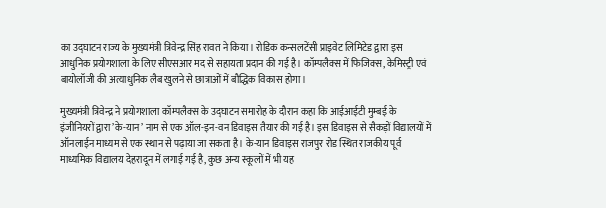का उद्घाटन राज्य के मुख्यमंत्री त्रिवेन्द्र सिंह रावत ने किया। रोडिक कन्सलटेंसी प्राइवेट लिमिटेड द्वारा इस आधुनिक प्रयोगशाला के लिए सीएसआर मद से सहायता प्रदान की गई है। कॉम्पलैक्स में फिजिक्स, केमिस्ट्री एवं बायोलॉजी की अत्याधुनिक लैब खुलने से छात्राओं में बौद्धिक विकास होगा।

मुख्यमंत्री त्रिवेन्द्र ने प्रयोगशाला कॉम्पलैक्स के उद्घाटन समारोह के दौरान कहा कि आईआईटी मुम्बई के इंजीनियरों द्वारा ’के-यान’ नाम से एक ऑल-इन-वन डिवाइस तैयार की गई है। इस डिवाइस से सैकड़ों विद्यालयों में ऑनलाईन माध्यम से एक स्थान से पढ़ाया जा सकता है। के-यान डिवाइस राजपुर रोड स्थित राजकीय पूर्व माध्यमिक विद्यालय देहरादून में लगाई गई है, कुछ अन्य स्कूलों में भी यह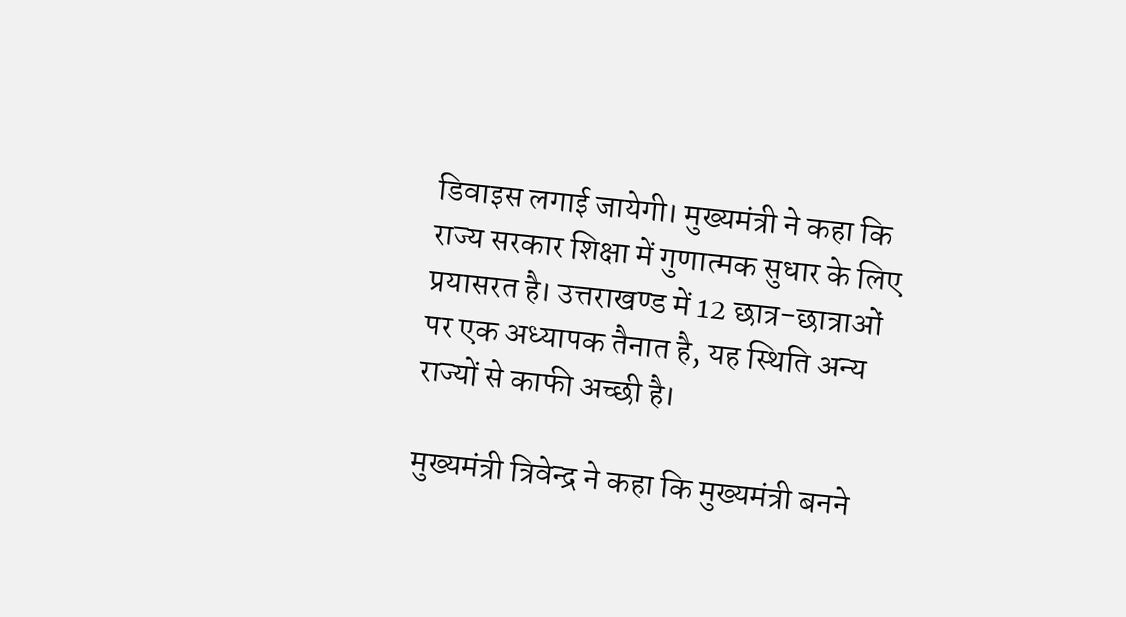डिवाइस लगाई जायेगी। मुख्यमंत्री ने कहा कि राज्य सरकार शिक्षा में गुणात्मक सुधार के लिए प्रयासरत है। उत्तराखण्ड में 12 छात्र-छात्राओं पर एक अध्यापक तैनात है, यह स्थिति अन्य राज्यों से काफी अच्छी है।

मुख्यमंत्री त्रिवेन्द्र ने कहा कि मुख्यमंत्री बनने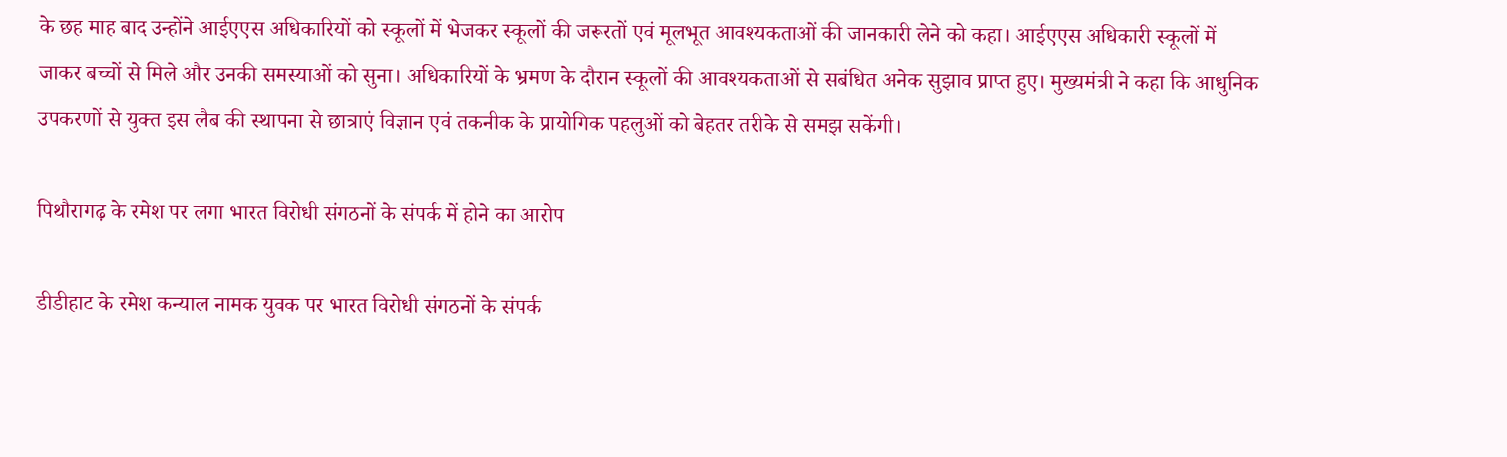के छह माह बाद उन्होंने आईएएस अधिकारियों को स्कूलों में भेजकर स्कूलों की जरूरतों एवं मूलभूत आवश्यकताओं की जानकारी लेने को कहा। आईएएस अधिकारी स्कूलों में जाकर बच्चों से मिले और उनकी समस्याओं को सुना। अधिकारियों के भ्रमण के दौरान स्कूलों की आवश्यकताओं से सबंधित अनेक सुझाव प्राप्त हुए। मुख्यमंत्री ने कहा कि आधुनिक उपकरणों से युक्त इस लैब की स्थापना से छात्राएं विज्ञान एवं तकनीक के प्रायोगिक पहलुओं को बेहतर तरीके से समझ सकेंगी।

पिथौरागढ़ के रमेश पर लगा भारत विरोधी संगठनों के संपर्क में होने का आरोप

डीडीहाट के रमेश कन्याल नामक युवक पर भारत विरोधी संगठनों के संपर्क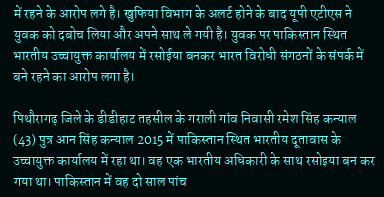में रहने के आरोप लगे है। खुफिया विभाग के अलर्ट होने के बाद यूपी एटीएस ने युवक को दबोच लिया और अपने साथ ले गयी है। युवक पर पाकिस्तान स्थित भारतीय उच्चायुक्त कार्यालय में रसोईया बनकर भारत विरोधी संगठनों के संपर्क में बने रहने का आरोप लगा है।

पिथौरागढ़ जिले के डीडीहाट तहसील के गराली गांव निवासी रमेश सिंह कन्याल (43) पुत्र आन सिंह कन्याल 2015 में पाकिस्तान स्थित भारतीय दूतावास के उच्चायुक्त कार्यालय में रहा था। वह एक भारतीय अधिकारी के साथ रसोइया बन कर गया था। पाकिस्तान में वह दो साल पांच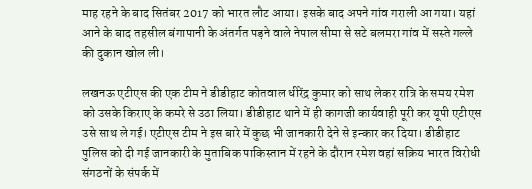माह रहने के बाद सितंबर 2017 को भारत लौट आया। इसके बाद अपने गांव गराली आ गया। यहां आने के बाद तहसील बंगापानी के अंतर्गत पड़ने वाले नेपाल सीमा से सटे बलमरा गांव में सस्ते गल्ले की दुकान खोल ली।

लखनऊ एटीएस की एक टीम ने डीडीहाट कोतवाल धीरेंद्र कुमार को साथ लेकर रात्रि के समय रमेश को उसके किराए के कमरे से उठा लिया। डीडीहाट थाने में ही कागजी कार्यवाही पूरी कर यूपी एटीएस उसे साथ ले गई। एटीएस टीम ने इस बारे में कुछ भी जानकारी देने से इन्कार कर दिया। डीडीहाट पुलिस को दी गई जानकारी के मुताबिक पाकिस्तान में रहने के दौरान रमेश वहां सक्रिय भारत विरोधी संगठनों के संपर्क में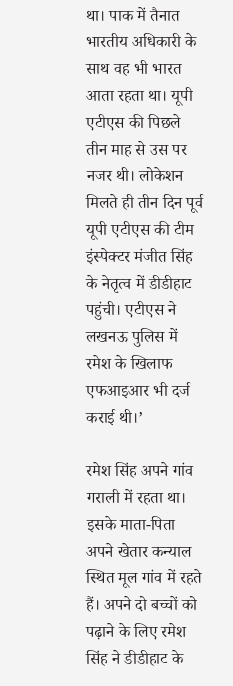था। पाक में तैनात भारतीय अधिकारी के साथ वह भी भारत आता रहता था। यूपी एटीएस की पिछले तीन माह से उस पर नजर थी। लोकेशन मिलते ही तीन दिन पूर्व यूपी एटीएस की टीम इंस्पेक्टर मंजीत सिंह के नेतृत्व में डीडीहाट पहुंची। एटीएस ने लखनऊ पुलिस में रमेश के खिलाफ एफआइआर भी दर्ज कराई थी।’

रमेश सिंह अपने गांव गराली में रहता था। इसके माता-पिता अपने खेतार कन्याल स्थित मूल गांव में रहते हैं। अपने दो बच्चों को पढ़ाने के लिए रमेश सिंह ने डीडीहाट के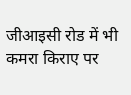जीआइसी रोड में भी कमरा किराए पर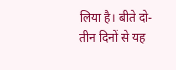लिया है। बीते दो-तीन दिनों से यह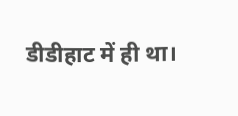डीडीहाट में ही था।